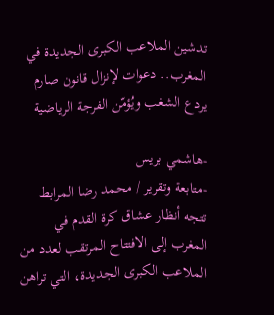تدشين الملاعب الكبرى الجديدة في المغرب.. دعوات لإنزال قانون صارم يردع الشغب ويُؤمّن الفرجة الرياضية

-هاشمي بريس
-متابعة وتقرير / محمد رضا المرابط
تتجه أنظار عشاق كرة القدم في المغرب إلى الافتتاح المرتقب لعدد من الملاعب الكبرى الجديدة، التي تراهن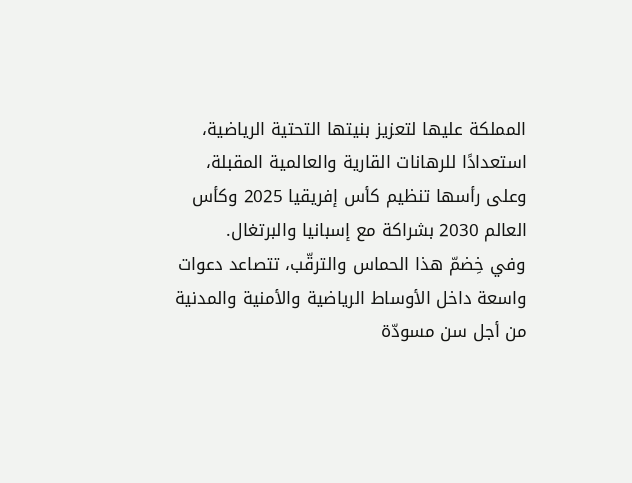المملكة عليها لتعزيز بنيتها التحتية الرياضية، استعدادًا للرهانات القارية والعالمية المقبلة، وعلى رأسها تنظيم كأس إفريقيا 2025 وكأس العالم 2030 بشراكة مع إسبانيا والبرتغال.
وفي خِضمّ هذا الحماس والترقّب، تتصاعد دعوات واسعة داخل الأوساط الرياضية والأمنية والمدنية من أجل سن مسودّة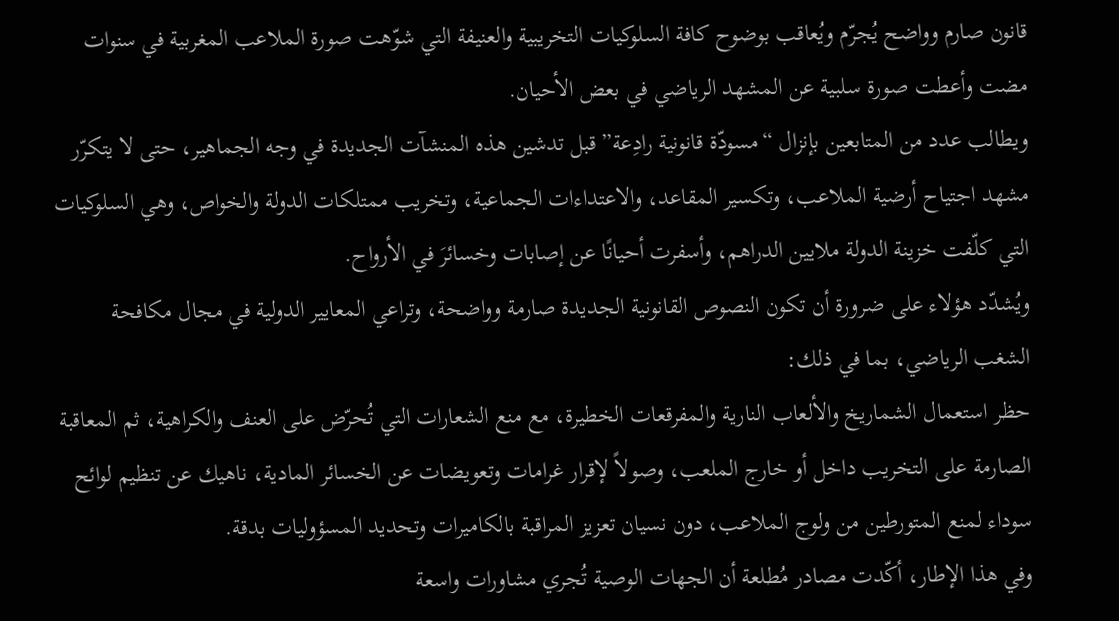قانون صارم وواضح يُجرّم ويُعاقب بوضوح كافة السلوكيات التخريبية والعنيفة التي شوّهت صورة الملاعب المغربية في سنوات مضت وأعطت صورة سلبية عن المشهد الرياضي في بعض الأحيان.
ويطالب عدد من المتابعين بإنزال “مسودّة قانونية رادِعة” قبل تدشين هذه المنشآت الجديدة في وجه الجماهير، حتى لا يتكرّر مشهد اجتياح أرضية الملاعب، وتكسير المقاعد، والاعتداءات الجماعية، وتخريب ممتلكات الدولة والخواص، وهي السلوكيات التي كلّفت خزينة الدولة ملايين الدراهم، وأسفرت أحيانًا عن إصابات وخسائرَ في الأرواح.
ويُشدّد هؤلاء على ضرورة أن تكون النصوص القانونية الجديدة صارمة وواضحة، وتراعي المعايير الدولية في مجال مكافحة الشغب الرياضي، بما في ذلك:
حظر استعمال الشماريخ والألعاب النارية والمفرقعات الخطيرة، مع منع الشعارات التي تُحرّض على العنف والكراهية، ثم المعاقبة الصارمة على التخريب داخل أو خارج الملعب، وصولاً لإقرار غرامات وتعويضات عن الخسائر المادية، ناهيك عن تنظيم لوائح سوداء لمنع المتورطين من ولوج الملاعب، دون نسيان تعزيز المراقبة بالكاميرات وتحديد المسؤوليات بدقة.
وفي هذا الإطار، أكّدت مصادر مُطلعة أن الجهات الوصية تُجري مشاورات واسعة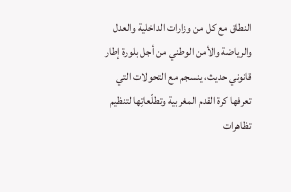النطاق مع كل من وزارات الداخلية والعدل والرياضة والأمن الوطني من أجل بلورة إطار قانوني حديث، ينسجم مع التحولات التي تعرفها كرة القدم المغربية وتطلّعاتِها لتنظيم تظاهرات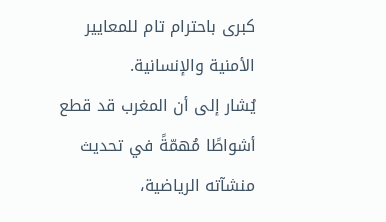كبرى باحترام تام للمعايير الأمنية والإنسانية.
يُشار إلى أن المغرب قد قطع أشواطًا مُهمّةً في تحديث منشآته الرياضية،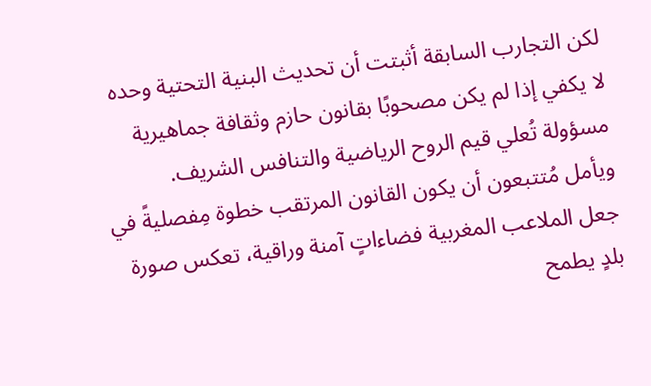لكن التجارب السابقة أثبتت أن تحديث البنية التحتية وحده لا يكفي إذا لم يكن مصحوبًا بقانون حازم وثقافة جماهيرية مسؤولة تُعلي قيم الروح الرياضية والتنافس الشريف.
ويأمل مُتتبعون أن يكون القانون المرتقب خطوة مِفصليةً في جعل الملاعب المغربية فضاءاتٍ آمنة وراقية، تعكس صورة بلدٍ يطمح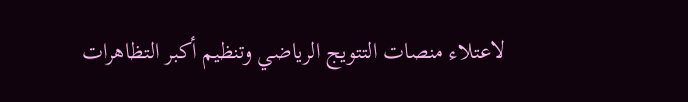لاعتلاء منصات التتويج الرياضي وتنظيم أكبر التظاهرات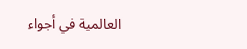العالمية في أجواء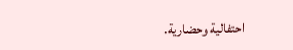احتفالية وحضارية.